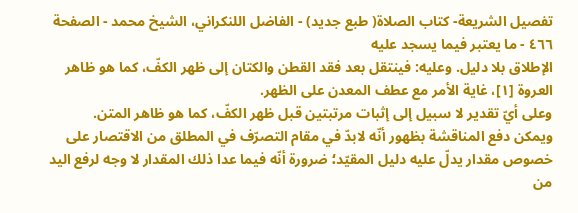تفصيل الشريعة- كتاب الصلاة( طبع جديد) - الفاضل اللنكراني، الشيخ محمد - الصفحة ٤٦٦ - ما يعتبر فيما يسجد عليه
الإطلاق بلا دليل. وعليه: فينتقل بعد فقد القطن والكتان إلى ظهر الكفّ، كما هو ظاهر العروة [١]، غاية الأمر مع عطف المعدن على الظهر.
وعلى أيّ تقدير لا سبيل إلى إثبات مرتبتين قبل ظهر الكفّ، كما هو ظاهر المتن.
ويمكن دفع المناقشة بظهور أنّه لابدّ في مقام التصرّف في المطلق من الاقتصار على خصوص مقدار يدلّ عليه دليل المقيّد؛ ضرورة أنّه فيما عدا ذلك المقدار لا وجه لرفع اليد من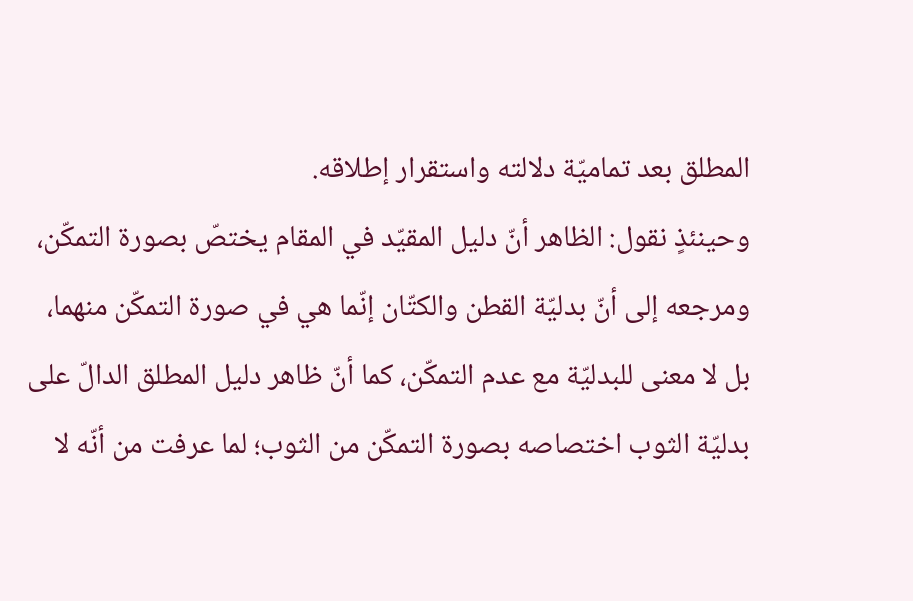المطلق بعد تماميّة دلالته واستقرار إطلاقه.
وحينئذٍ نقول: الظاهر أنّ دليل المقيّد في المقام يختصّ بصورة التمكّن، ومرجعه إلى أنّ بدليّة القطن والكتّان إنّما هي في صورة التمكّن منهما، بل لا معنى للبدليّة مع عدم التمكّن، كما أنّ ظاهر دليل المطلق الدالّ على بدليّة الثوب اختصاصه بصورة التمكّن من الثوب؛ لما عرفت من أنّه لا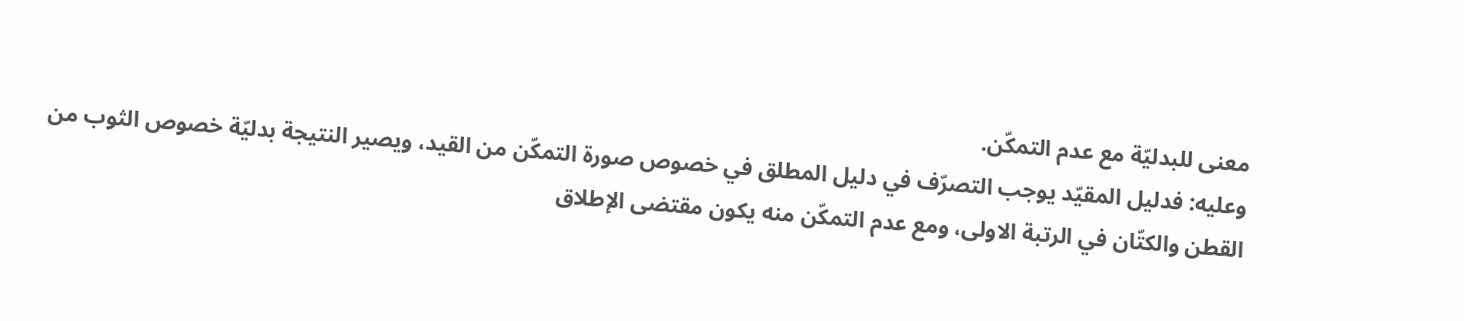معنى للبدليّة مع عدم التمكّن.
وعليه: فدليل المقيّد يوجب التصرّف في دليل المطلق في خصوص صورة التمكّن من القيد، ويصير النتيجة بدليّة خصوص الثوب من القطن والكتّان في الرتبة الاولى، ومع عدم التمكّن منه يكون مقتضى الإطلاق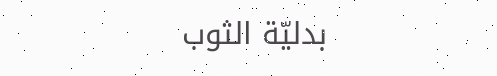بدليّة الثوب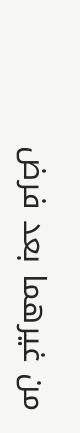من غيرهما بعد فرض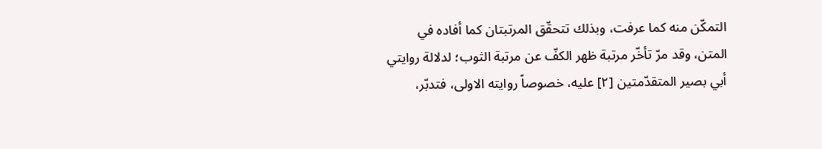التمكّن منه كما عرفت، وبذلك تتحقّق المرتبتان كما أفاده في المتن، وقد مرّ تأخّر مرتبة ظهر الكفّ عن مرتبة الثوب؛ لدلالة روايتي أبي بصير المتقدّمتين [٢] عليه، خصوصاً روايته الاولى، فتدبّر،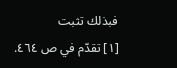فبذلك تثبت
[١] تقدّم في ص ٤٦٤.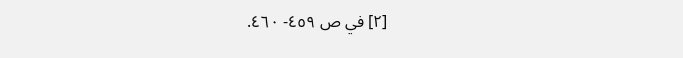[٢] في ص ٤٥٩- ٤٦٠.